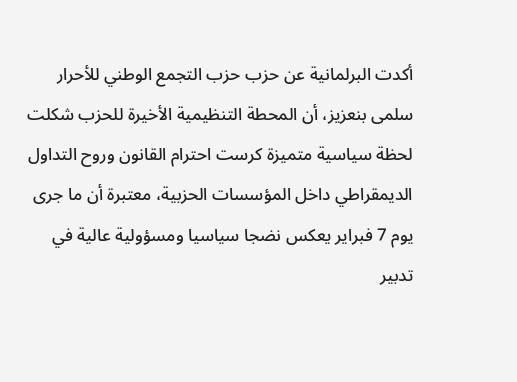أكدت البرلمانية عن حزب حزب التجمع الوطني للأحرار سلمى بنعزيز، أن المحطة التنظيمية الأخيرة للحزب شكلت لحظة سياسية متميزة كرست احترام القانون وروح التداول الديمقراطي داخل المؤسسات الحزبية، معتبرة أن ما جرى يوم 7 فبراير يعكس نضجا سياسيا ومسؤولية عالية في تدبير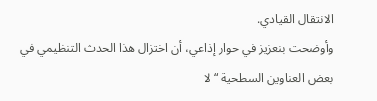الانتقال القيادي.
وأوضحت بنعزيز في حوار إذاعي، أن اختزال هذا الحدث التنظيمي في بعض العناوين السطحية “لا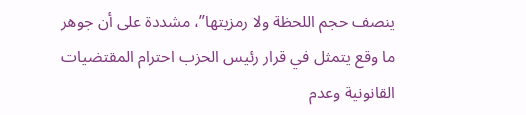ينصف حجم اللحظة ولا رمزيتها”، مشددة على أن جوهر ما وقع يتمثل في قرار رئيس الحزب احترام المقتضيات القانونية وعدم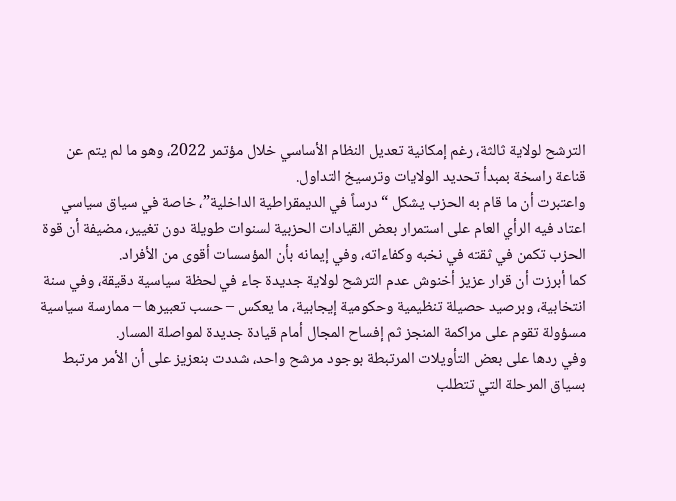الترشح لولاية ثالثة، رغم إمكانية تعديل النظام الأساسي خلال مؤتمر 2022، وهو ما لم يتم عن قناعة راسخة بمبدأ تحديد الولايات وترسيخ التداول.
واعتبرت أن ما قام به الحزب يشكل “درساً في الديمقراطية الداخلية”، خاصة في سياق سياسي اعتاد فيه الرأي العام على استمرار بعض القيادات الحزبية لسنوات طويلة دون تغيير، مضيفة أن قوة الحزب تكمن في ثقته في نخبه وكفاءاته، وفي إيمانه بأن المؤسسات أقوى من الأفراد.
كما أبرزت أن قرار عزيز أخنوش عدم الترشح لولاية جديدة جاء في لحظة سياسية دقيقة، وفي سنة انتخابية، وبرصيد حصيلة تنظيمية وحكومية إيجابية، ما يعكس – حسب تعبيرها – ممارسة سياسية مسؤولة تقوم على مراكمة المنجز ثم إفساح المجال أمام قيادة جديدة لمواصلة المسار.
وفي ردها على بعض التأويلات المرتبطة بوجود مرشح واحد، شددت بنعزيز على أن الأمر مرتبط بسياق المرحلة التي تتطلب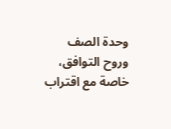وحدة الصف وروح التوافق، خاصة مع اقتراب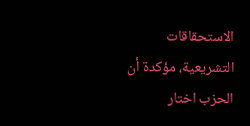الاستحقاقات التشريعية، مؤكدة أن الحزب اختار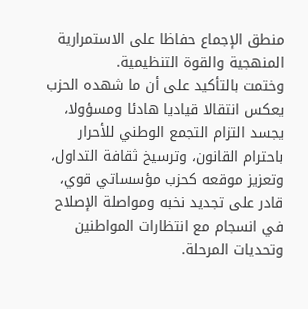منطق الإجماع حفاظا على الاستمرارية المنهجية والقوة التنظيمية.
وختمت بالتأكيد على أن ما شهده الحزب يعكس انتقالا قياديا هادئا ومسؤولا، يجسد التزام التجمع الوطني للأحرار باحترام القانون، وترسيخ ثقافة التداول، وتعزيز موقعه كحزب مؤسساتي قوي، قادر على تجديد نخبه ومواصلة الإصلاح في انسجام مع انتظارات المواطنين وتحديات المرحلة.